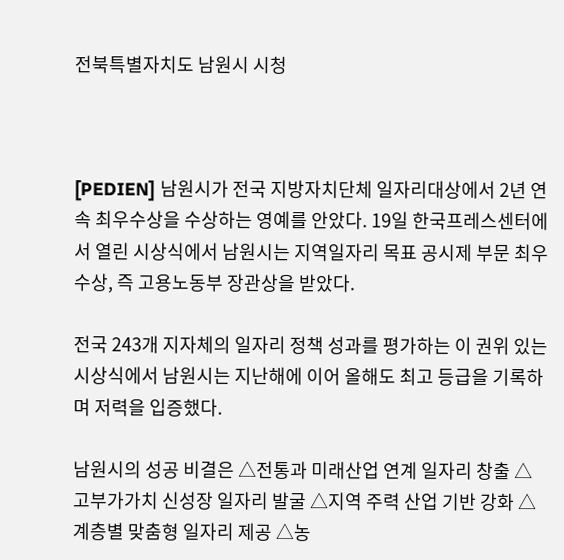전북특별자치도 남원시 시청



[PEDIEN] 남원시가 전국 지방자치단체 일자리대상에서 2년 연속 최우수상을 수상하는 영예를 안았다. 19일 한국프레스센터에서 열린 시상식에서 남원시는 지역일자리 목표 공시제 부문 최우수상, 즉 고용노동부 장관상을 받았다.

전국 243개 지자체의 일자리 정책 성과를 평가하는 이 권위 있는 시상식에서 남원시는 지난해에 이어 올해도 최고 등급을 기록하며 저력을 입증했다.

남원시의 성공 비결은 △전통과 미래산업 연계 일자리 창출 △고부가가치 신성장 일자리 발굴 △지역 주력 산업 기반 강화 △계층별 맞춤형 일자리 제공 △농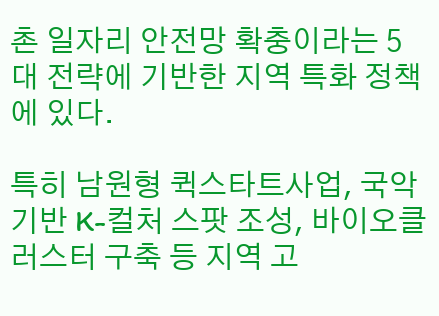촌 일자리 안전망 확충이라는 5대 전략에 기반한 지역 특화 정책에 있다.

특히 남원형 퀵스타트사업, 국악 기반 K-컬처 스팟 조성, 바이오클러스터 구축 등 지역 고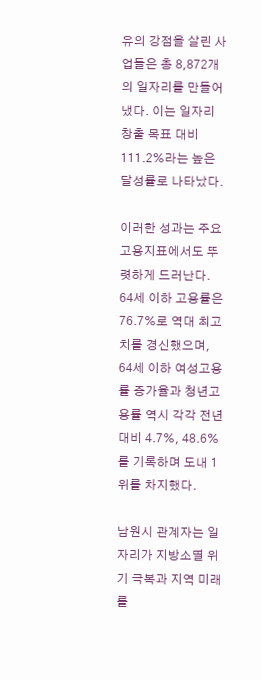유의 강점을 살린 사업들은 총 8,872개의 일자리를 만들어냈다. 이는 일자리 창출 목표 대비 111.2%라는 높은 달성률로 나타났다.

이러한 성과는 주요 고용지표에서도 뚜렷하게 드러난다. 64세 이하 고용률은 76.7%로 역대 최고치를 경신했으며, 64세 이하 여성고용률 증가율과 청년고용률 역시 각각 전년 대비 4.7%, 48.6%를 기록하며 도내 1위를 차지했다.

남원시 관계자는 일자리가 지방소멸 위기 극복과 지역 미래를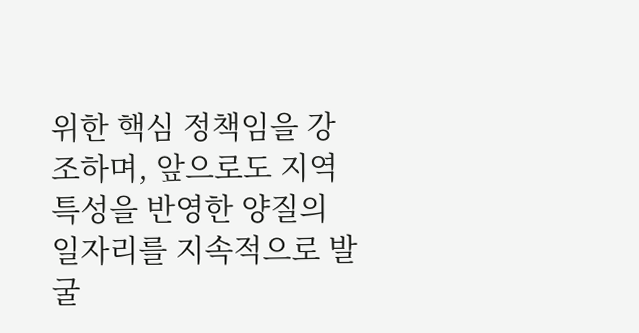위한 핵심 정책임을 강조하며, 앞으로도 지역 특성을 반영한 양질의 일자리를 지속적으로 발굴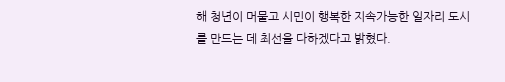해 청년이 머물고 시민이 행복한 지속가능한 일자리 도시를 만드는 데 최선을 다하겠다고 밝혔다.